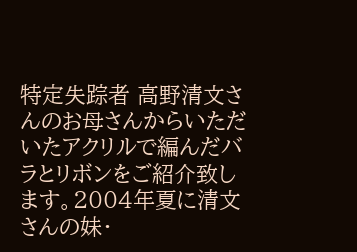特定失踪者 高野清文さんのお母さんからいただいたアクリルで編んだバラとリボンをご紹介致します。2004年夏に清文さんの妹・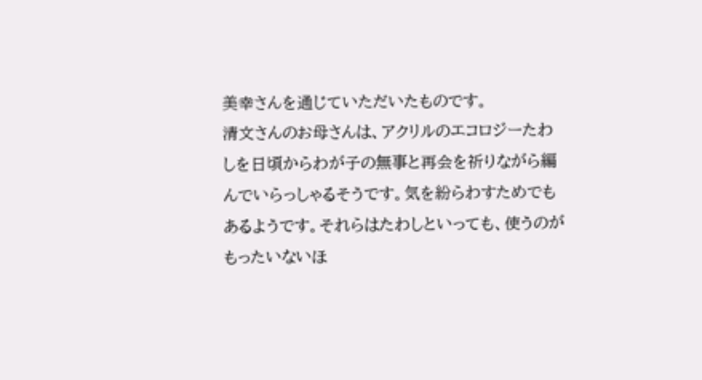美幸さんを通じていただいたものです。
清文さんのお母さんは、アクリルのエコロジーたわしを日頃からわが子の無事と再会を祈りながら編んでいらっしゃるそうです。気を紛らわすためでもあるようです。それらはたわしといっても、使うのがもったいないほ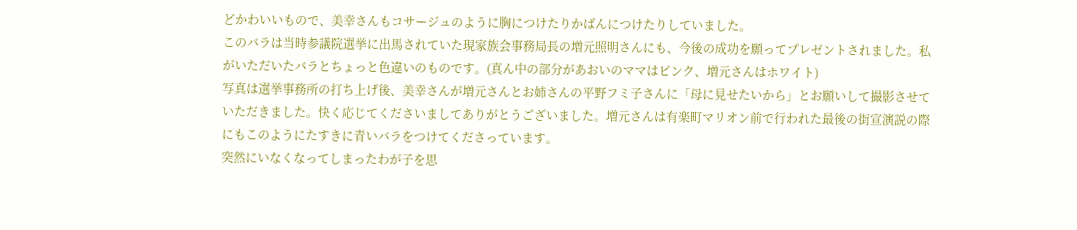どかわいいもので、美幸さんもコサージュのように胸につけたりかばんにつけたりしていました。
このバラは当時参議院選挙に出馬されていた現家族会事務局長の増元照明さんにも、今後の成功を願ってプレゼントされました。私がいただいたバラとちょっと色違いのものです。(真ん中の部分があおいのママはピンク、増元さんはホワイト)
写真は選挙事務所の打ち上げ後、美幸さんが増元さんとお姉さんの平野フミ子さんに「母に見せたいから」とお願いして撮影させていただきました。快く応じてくださいましてありがとうございました。増元さんは有楽町マリオン前で行われた最後の街宣演説の際にもこのようにたすきに青いバラをつけてくださっています。
突然にいなくなってしまったわが子を思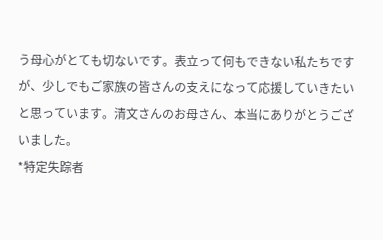う母心がとても切ないです。表立って何もできない私たちですが、少しでもご家族の皆さんの支えになって応援していきたいと思っています。清文さんのお母さん、本当にありがとうございました。
*特定失踪者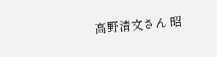高野清文さん 昭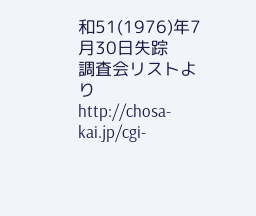和51(1976)年7月30日失踪
調査会リストより
http://chosa-kai.jp/cgi-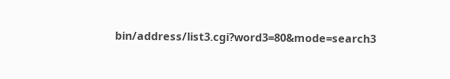bin/address/list3.cgi?word3=80&mode=search3